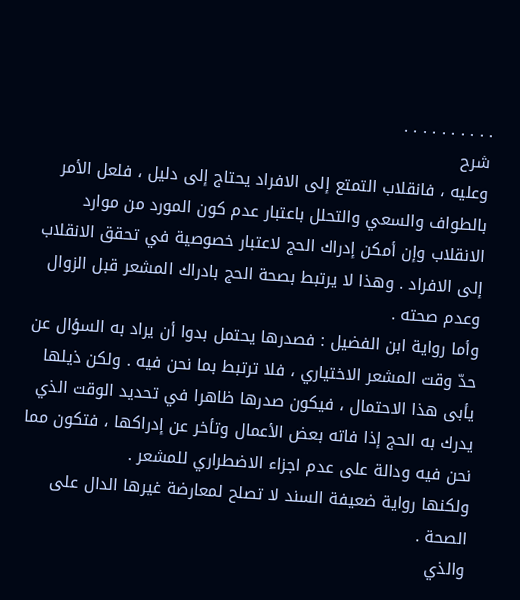. . . . . . . . . .
شرح
وعليه ، فانقلاب التمتع إلى الافراد يحتاج إلى دليل ، فلعل الأمر بالطواف والسعي والتحلل باعتبار عدم كون المورد من موارد الانقلاب وإن أمكن إدراك الحج لاعتبار خصوصية في تحقق الانقلاب إلى الافراد . وهذا لا يرتبط بصحة الحج بادراك المشعر قبل الزوال وعدم صحته .
وأما رواية ابن الفضيل : فصدرها يحتمل بدوا أن يراد به السؤال عن حدّ وقت المشعر الاختياري ، فلا ترتبط بما نحن فيه . ولكن ذيلها يأبى هذا الاحتمال ، فيكون صدرها ظاهرا في تحديد الوقت الذي يدرك به الحج إذا فاته بعض الأعمال وتأخر عن إدراكها ، فتكون مما نحن فيه ودالة على عدم اجزاء الاضطراري للمشعر .
ولكنها رواية ضعيفة السند لا تصلح لمعارضة غيرها الدال على الصحة .
والذي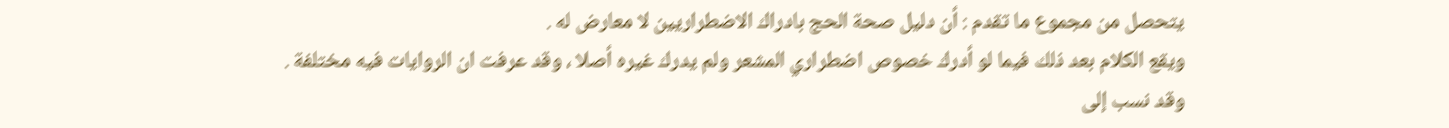يتحصل من مجموع ما تقدم : أن دليل صحة الحج بادراك الاضطراريين لا معارض له .
ويقع الكلام بعد ذلك فيما لو أدرك خصوص اضطراري المشعر ولم يدرك غيره أصلا ، وقد عرفت ان الروايات فيه مختلفة .
وقد نسب إلى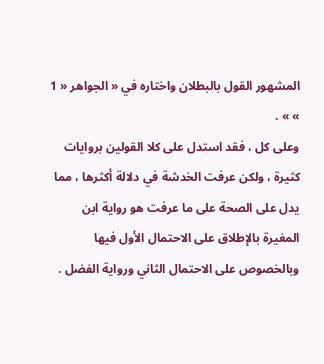المشهور القول بالبطلان واختاره في « الجواهر « 1 » » .
وعلى كل ، فقد استدل على كلا القولين بروايات كثيرة ، ولكن عرفت الخدشة في دلالة أكثرها ، مما يدل على الصحة على ما عرفت هو رواية ابن المغيرة بالإطلاق على الاحتمال الأول فيها وبالخصوص على الاحتمال الثاني ورواية الفضل .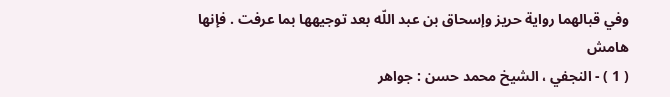وفي قبالهما رواية حريز وإسحاق بن عبد اللّه بعد توجيهها بما عرفت . فإنها
هامش
( 1 ) - النجفي ، الشيخ محمد حسن : جواهر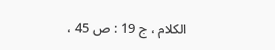الكلام ، ج 19 : ص 45 ،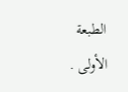الطبعة الأولى .